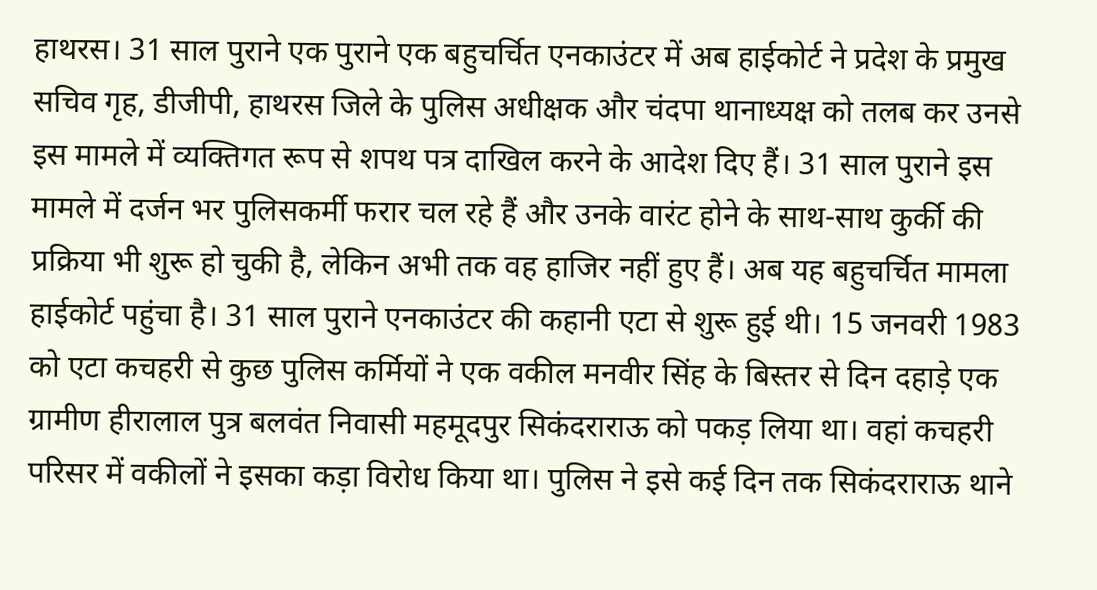हाथरस। 31 साल पुराने एक पुराने एक बहुचर्चित एनकाउंटर में अब हाईकोर्ट ने प्रदेश के प्रमुख सचिव गृह, डीजीपी, हाथरस जिले के पुलिस अधीक्षक और चंदपा थानाध्यक्ष को तलब कर उनसे इस मामले में व्यक्तिगत रूप से शपथ पत्र दाखिल करने के आदेश दिए हैं। 31 साल पुराने इस मामले में दर्जन भर पुलिसकर्मी फरार चल रहे हैं और उनके वारंट होने के साथ-साथ कुर्की की प्रक्रिया भी शुरू हो चुकी है, लेकिन अभी तक वह हाजिर नहीं हुए हैं। अब यह बहुचर्चित मामला हाईकोर्ट पहुंचा है। 31 साल पुराने एनकाउंटर की कहानी एटा से शुरू हुई थी। 15 जनवरी 1983 को एटा कचहरी से कुछ पुलिस कर्मियों ने एक वकील मनवीर सिंह के बिस्तर से दिन दहाड़े एक ग्रामीण हीरालाल पुत्र बलवंत निवासी महमूदपुर सिकंदराराऊ को पकड़ लिया था। वहां कचहरी परिसर में वकीलों ने इसका कड़ा विरोध किया था। पुलिस ने इसे कई दिन तक सिकंदराराऊ थाने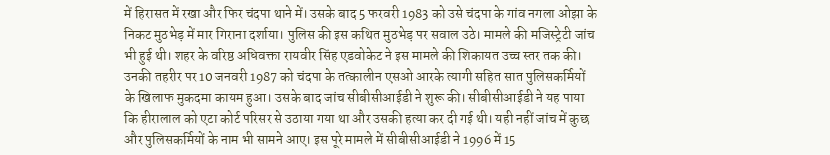में हिरासत में रखा और फिर चंदपा थाने में। उसके बाद 5 फरवरी 1983 को उसे चंदपा के गांव नगला ओझा के निकट मुठभेड़ में मार गिराना दर्शाया। पुलिस की इस कथित मुठभेड़ पर सवाल उठे। मामले की मजिस्ट्रेटी जांच भी हुई थी। शहर के वरिष्ठ अधिवक्ता रायवीर सिंह एडवोकेट ने इस मामले की शिकायत उच्च स्तर तक की। उनकी तहरीर पर 10 जनवरी 1987 को चंदपा के तत्कालीन एसओ आरके त्यागी सहित सात पुलिसकर्मियों के खिलाफ मुकदमा कायम हुआ। उसके बाद जांच सीबीसीआईडी ने शुरू की। सीबीसीआईडी ने यह पाया कि हीरालाल को एटा कोर्ट परिसर से उठाया गया था और उसकी हत्या कर दी गई थी। यही नहीं जांच में कुछ और पुलिसकर्मियों के नाम भी सामने आए। इस पूरे मामले में सीबीसीआईडी ने 1996 में 15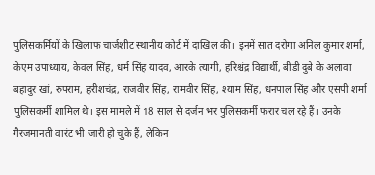पुलिसकर्मियों के खिलाफ चार्जशीट स्थानीय कोर्ट में दाखिल की। इनमें सात दरोगा अनिल कुमार शर्मा, केएम उपाध्याय, केवल सिंह, धर्म सिंह यादव, आरके त्यागी, हरिश्चंद्र विद्यार्थी, बीडी दुबे के अलावा बहादुर खां, रुपराम, हरीशचंद्र, राजवीर सिंह, रामवीर सिंह, श्याम सिंह, धनपाल सिंह और एसपी शर्मा पुलिसकर्मी शामिल थे। इस मामले में 18 साल से दर्जन भर पुलिसकर्मी फरार चल रहे हैं। उनके गैरजमानती वारंट भी जारी हो चुके हैं, लेकिन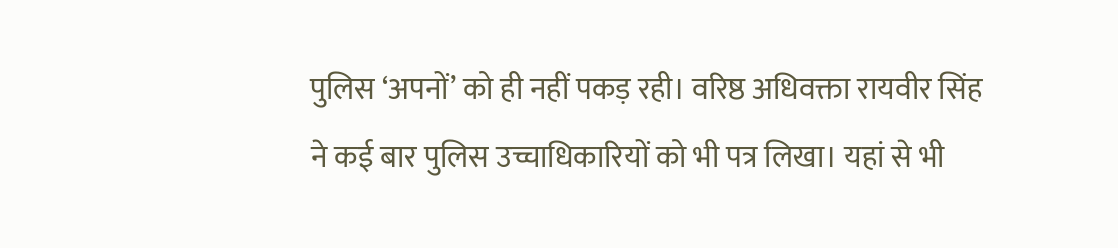पुलिस ‘अपनों’ को ही नहीं पकड़ रही। वरिष्ठ अधिवक्ता रायवीर सिंह ने कई बार पुलिस उच्चाधिकारियों को भी पत्र लिखा। यहां से भी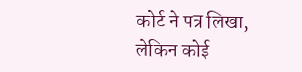कोर्ट ने पत्र लिखा, लेकिन कोई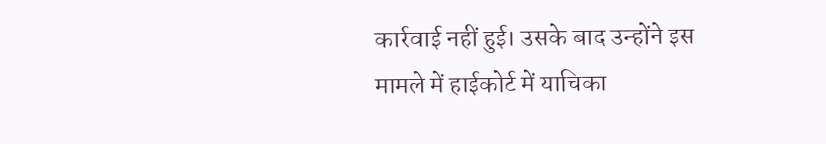कार्रवाई नहीं हुई। उसके बाद उन्होंने इस मामले में हाईकोर्ट में याचिका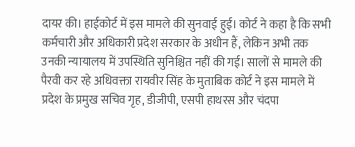दायर की। हाईकोर्ट में इस मामले की सुनवाई हुई। कोर्ट ने कहा है कि सभी कर्मचारी और अधिकारी प्रदेश सरकार के अधीन हैं, लेकिन अभी तक उनकी न्यायालय में उपस्थिति सुनिश्चित नहीं की गई। सालों से मामले की पैरवी कर रहे अधिवक्ता रायवीर सिंह के मुताबिक कोर्ट ने इस मामले में प्रदेश के प्रमुख सचिव गृह, डीजीपी, एसपी हाथरस और चंदपा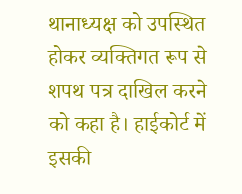थानाध्यक्ष को उपस्थित होकर व्यक्तिगत रूप से शपथ पत्र दाखिल करने को कहा है। हाईकोर्ट में इसकी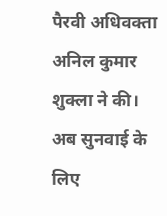पैरवी अधिवक्ता अनिल कुमार शुक्ला ने की। अब सुनवाई के लिए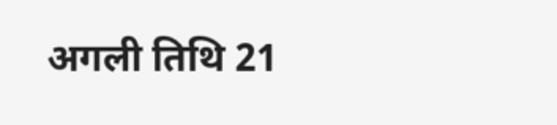अगली तिथि 21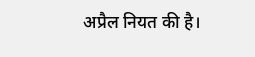अप्रैल नियत की है।